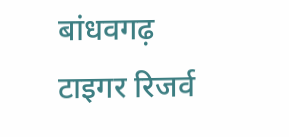बांधवगढ़ टाइगर रिजर्व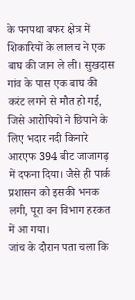के पनपथा बफर क्षेत्र में शिकारियों के लालच ने एक बाघ की जान ले ली। सुखदास गांव के पास एक बाघ की करंट लगने से मौत हो गई, जिसे आरोपियों ने छिपाने के लिए भदार नदी किनारे आरएफ 394 बीट जाजागढ़ में दफना दिया। जैसे ही पार्क प्रशासन को इसकी भनक लगी, पूरा वन विभाग हरकत में आ गया।
जांच के दौरान पता चला कि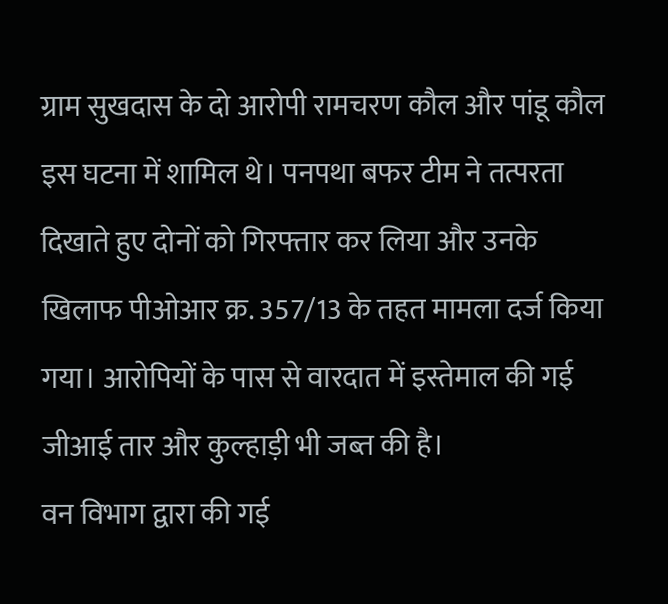ग्राम सुखदास के दो आरोपी रामचरण कौल और पांडू कौल इस घटना में शामिल थे। पनपथा बफर टीम ने तत्परता दिखाते हुए दोनों को गिरफ्तार कर लिया और उनके खिलाफ पीओआर क्र. 357/13 के तहत मामला दर्ज किया गया। आरोपियों के पास से वारदात में इस्तेमाल की गई जीआई तार और कुल्हाड़ी भी जब्त की है।
वन विभाग द्वारा की गई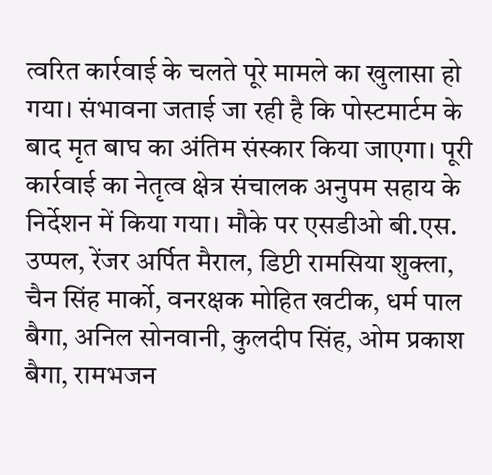त्वरित कार्रवाई के चलते पूरे मामले का खुलासा हो गया। संभावना जताई जा रही है कि पोस्टमार्टम के बाद मृत बाघ का अंतिम संस्कार किया जाएगा। पूरी कार्रवाई का नेतृत्व क्षेत्र संचालक अनुपम सहाय के निर्देशन में किया गया। मौके पर एसडीओ बी.एस. उप्पल, रेंजर अर्पित मैराल, डिप्टी रामसिया शुक्ला, चैन सिंह मार्को, वनरक्षक मोहित खटीक, धर्म पाल बैगा, अनिल सोनवानी, कुलदीप सिंह, ओम प्रकाश बैगा, रामभजन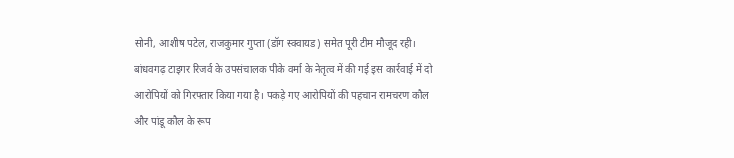सोनी, आशीष पटेल, राजकुमार गुप्ता (डॉग स्क्वायड) समेत पूरी टीम मौजूद रही।
बांधवगढ़ टाइगर रिजर्व के उपसंचालक पीके वर्मा के नेतृत्व में की गई इस कार्रवाई में दो आरोपियों को गिरफ्तार किया गया है। पकड़े गए आरोपियों की पहचान रामचरण कौल और पांडू कौल के रूप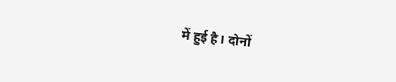में हुई है। दोनों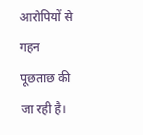आरोपियों से गहन पूछताछ की जा रही है।